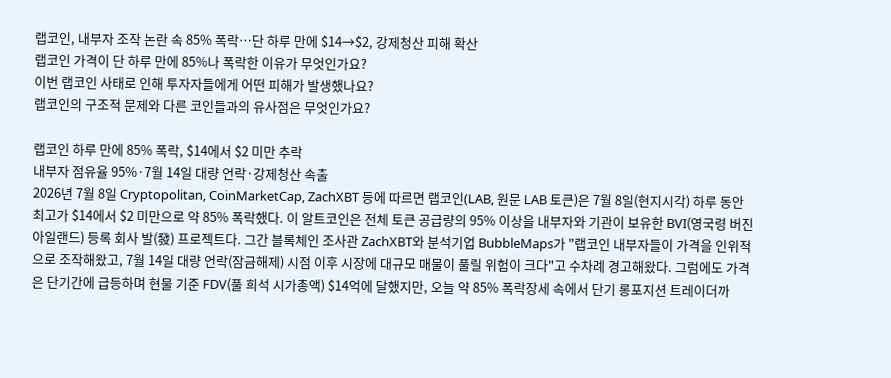랩코인, 내부자 조작 논란 속 85% 폭락…단 하루 만에 $14→$2, 강제청산 피해 확산
랩코인 가격이 단 하루 만에 85%나 폭락한 이유가 무엇인가요?
이번 랩코인 사태로 인해 투자자들에게 어떤 피해가 발생했나요?
랩코인의 구조적 문제와 다른 코인들과의 유사점은 무엇인가요?

랩코인 하루 만에 85% 폭락, $14에서 $2 미만 추락
내부자 점유율 95%·7월 14일 대량 언락·강제청산 속출
2026년 7월 8일 Cryptopolitan, CoinMarketCap, ZachXBT 등에 따르면 랩코인(LAB, 원문 LAB 토큰)은 7월 8일(현지시각) 하루 동안 최고가 $14에서 $2 미만으로 약 85% 폭락했다. 이 알트코인은 전체 토큰 공급량의 95% 이상을 내부자와 기관이 보유한 BVI(영국령 버진아일랜드) 등록 회사 발(發) 프로젝트다. 그간 블록체인 조사관 ZachXBT와 분석기업 BubbleMaps가 "랩코인 내부자들이 가격을 인위적으로 조작해왔고, 7월 14일 대량 언락(잠금해제) 시점 이후 시장에 대규모 매물이 풀릴 위험이 크다"고 수차례 경고해왔다. 그럼에도 가격은 단기간에 급등하며 현물 기준 FDV(풀 희석 시가총액) $14억에 달했지만, 오늘 약 85% 폭락장세 속에서 단기 롱포지션 트레이더까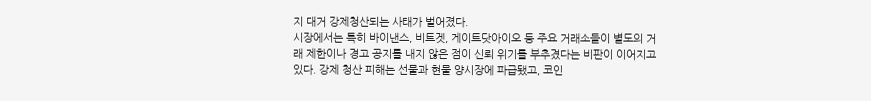지 대거 강제청산되는 사태가 벌어졌다.
시장에서는 특히 바이낸스, 비트겟, 게이트닷아이오 등 주요 거래소들이 별도의 거래 제한이나 경고 공지를 내지 않은 점이 신뢰 위기를 부추겼다는 비판이 이어지고 있다. 강제 청산 피해는 선물과 현물 양시장에 파급됐고, 코인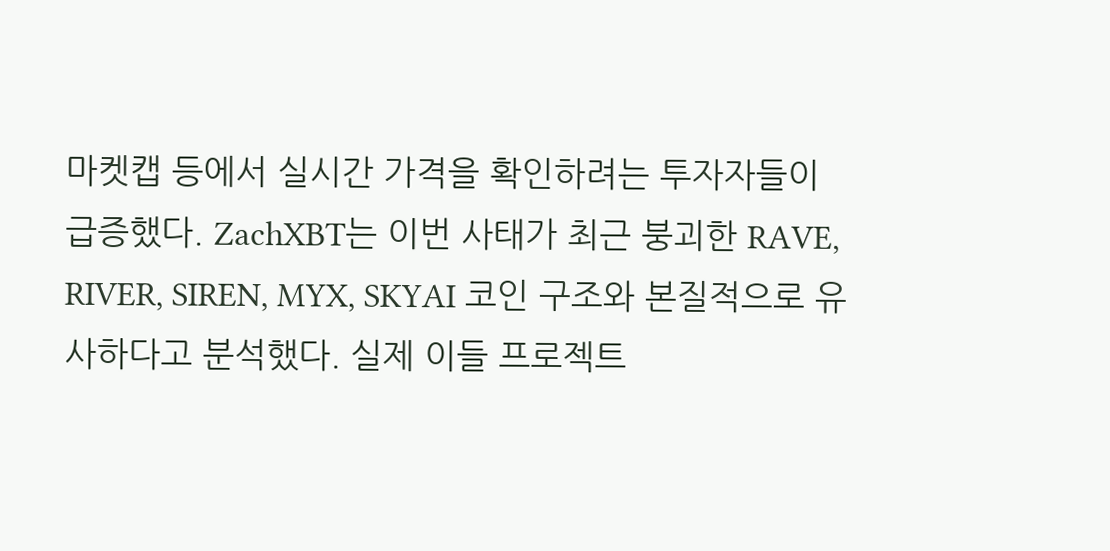마켓캡 등에서 실시간 가격을 확인하려는 투자자들이 급증했다. ZachXBT는 이번 사태가 최근 붕괴한 RAVE, RIVER, SIREN, MYX, SKYAI 코인 구조와 본질적으로 유사하다고 분석했다. 실제 이들 프로젝트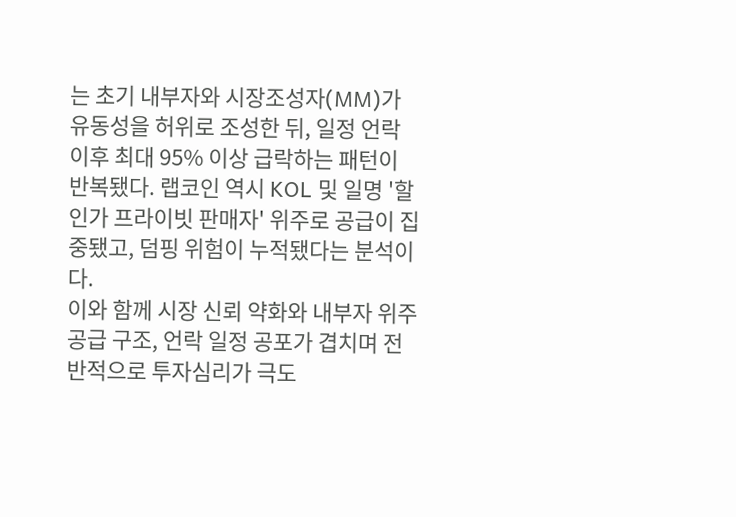는 초기 내부자와 시장조성자(MM)가 유동성을 허위로 조성한 뒤, 일정 언락 이후 최대 95% 이상 급락하는 패턴이 반복됐다. 랩코인 역시 KOL 및 일명 '할인가 프라이빗 판매자' 위주로 공급이 집중됐고, 덤핑 위험이 누적됐다는 분석이다.
이와 함께 시장 신뢰 약화와 내부자 위주 공급 구조, 언락 일정 공포가 겹치며 전반적으로 투자심리가 극도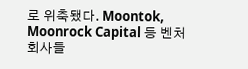로 위축됐다. Moontok, Moonrock Capital 등 벤처회사들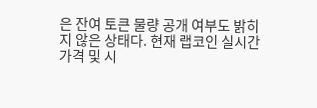은 잔여 토큰 물량 공개 여부도 밝히지 않은 상태다. 현재 랩코인 실시간 가격 및 시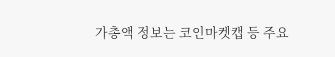가총액 정보는 코인마켓캡 등 주요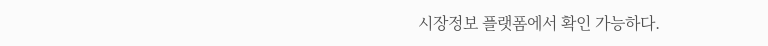시장정보 플랫폼에서 확인 가능하다.